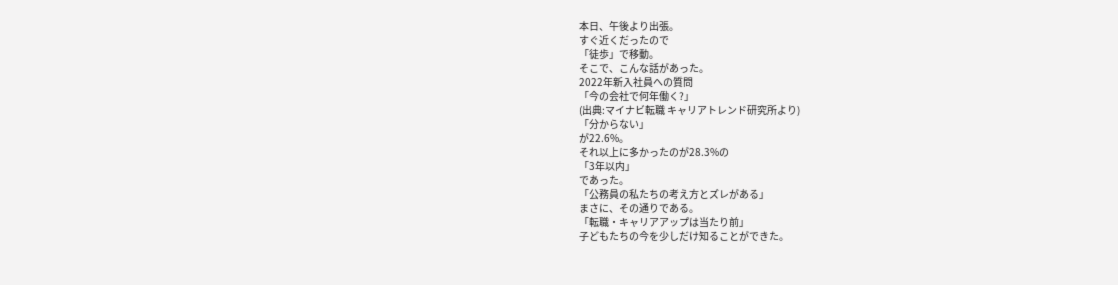本日、午後より出張。
すぐ近くだったので
「徒歩」で移動。
そこで、こんな話があった。
2022年新入社員への質問
「今の会社で何年働く?」
(出典:マイナビ転職 キャリアトレンド研究所より)
「分からない」
が22.6%。
それ以上に多かったのが28.3%の
「3年以内」
であった。
「公務員の私たちの考え方とズレがある」
まさに、その通りである。
「転職・キャリアアップは当たり前」
子どもたちの今を少しだけ知ることができた。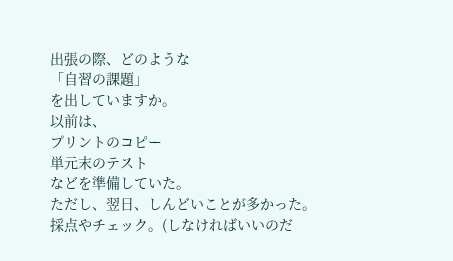出張の際、どのような
「自習の課題」
を出していますか。
以前は、
プリントのコピー
単元末のテスト
などを準備していた。
ただし、翌日、しんどいことが多かった。
採点やチェック。(しなければいいのだ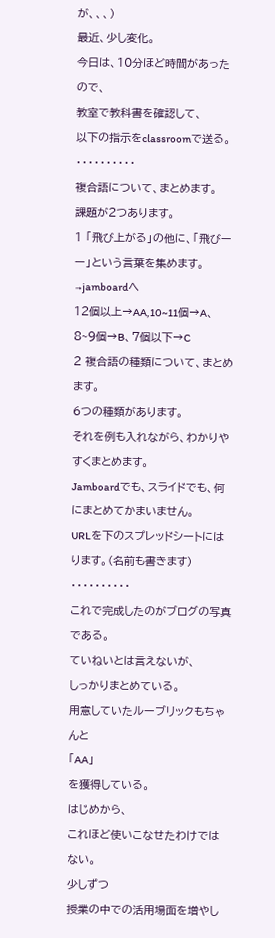が、、、)
最近、少し変化。
今日は、10分ほど時間があったので、
教室で教科書を確認して、
以下の指示をclassroomで送る。
・・・・・・・・・・
複合語について、まとめます。
課題が2つあります。
1 「飛び上がる」の他に、「飛びーー」という言葉を集めます。
→jamboardへ
12個以上→AA,10~11個→A、8~9個→B、7個以下→C
2 複合語の種類について、まとめます。
6つの種類があります。
それを例も入れながら、わかりやすくまとめます。
Jamboardでも、スライドでも、何にまとめてかまいません。
URLを下のスプレッドシートにはります。(名前も書きます)
・・・・・・・・・・
これで完成したのがブログの写真である。
ていねいとは言えないが、
しっかりまとめている。
用意していたルーブリックもちゃんと
「AA」
を獲得している。
はじめから、
これほど使いこなせたわけではない。
少しずつ
授業の中での活用場面を増やし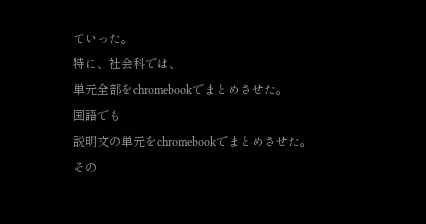ていった。
特に、社会科では、
単元全部をchromebookでまとめさせた。
国語でも
説明文の単元をchromebookでまとめさせた。
その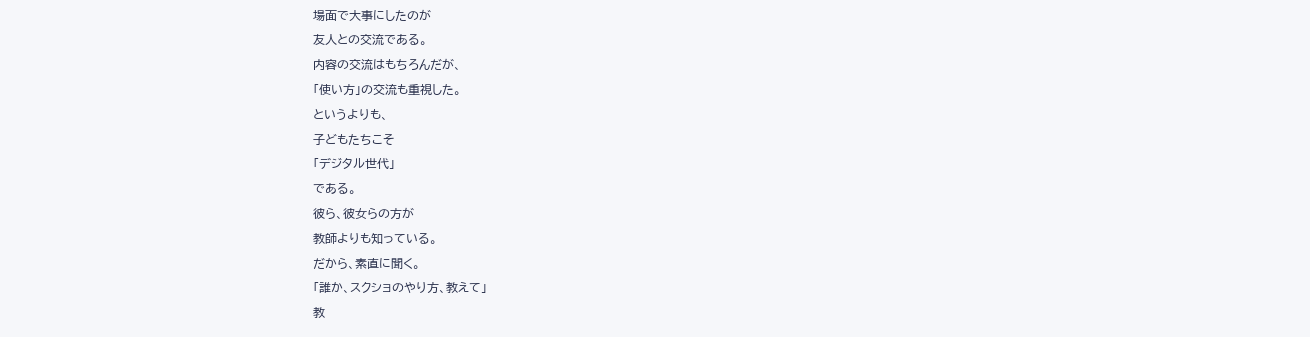場面で大事にしたのが
友人との交流である。
内容の交流はもちろんだが、
「使い方」の交流も重視した。
というよりも、
子どもたちこそ
「デジタル世代」
である。
彼ら、彼女らの方が
教師よりも知っている。
だから、素直に聞く。
「誰か、スクショのやり方、教えて」
教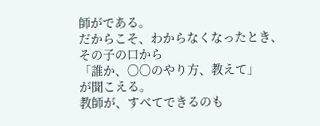師がである。
だからこそ、わからなくなったとき、
その子の口から
「誰か、〇〇のやり方、教えて」
が聞こえる。
教師が、すべてできるのも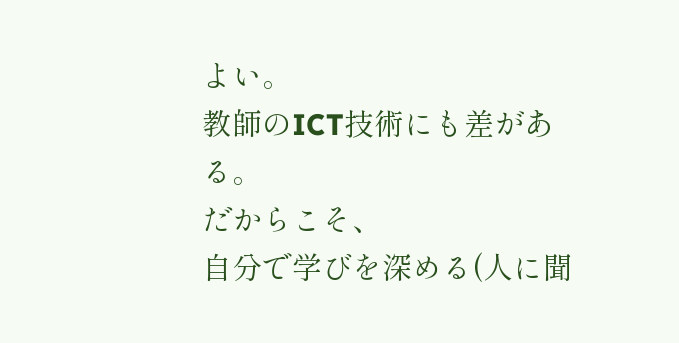よい。
教師のICT技術にも差がある。
だからこそ、
自分で学びを深める(人に聞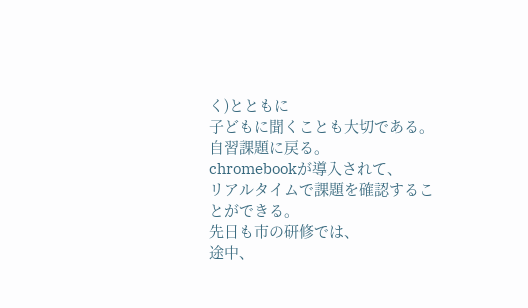く)とともに
子どもに聞くことも大切である。
自習課題に戻る。
chromebookが導入されて、
リアルタイムで課題を確認することができる。
先日も市の研修では、
途中、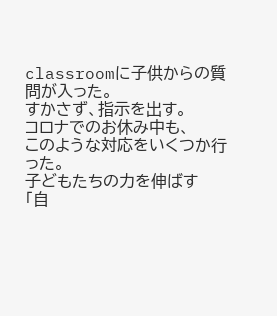classroomに子供からの質問が入った。
すかさず、指示を出す。
コロナでのお休み中も、
このような対応をいくつか行った。
子どもたちの力を伸ばす
「自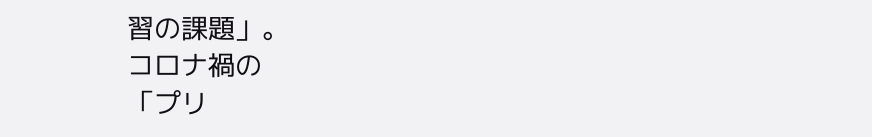習の課題」。
コロナ禍の
「プリ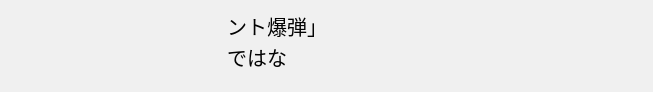ント爆弾」
ではな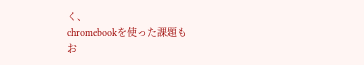く、
chromebookを使った課題も
お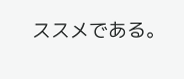ススメである。